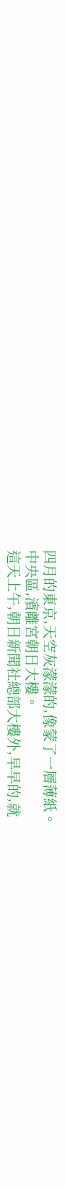四月的東京,天空灰濛濛的,像蒙了一層薄紙。
中央區,濱離宮朝日大樓。
這天上午,朝日新聞社總部大樓外,早早的,就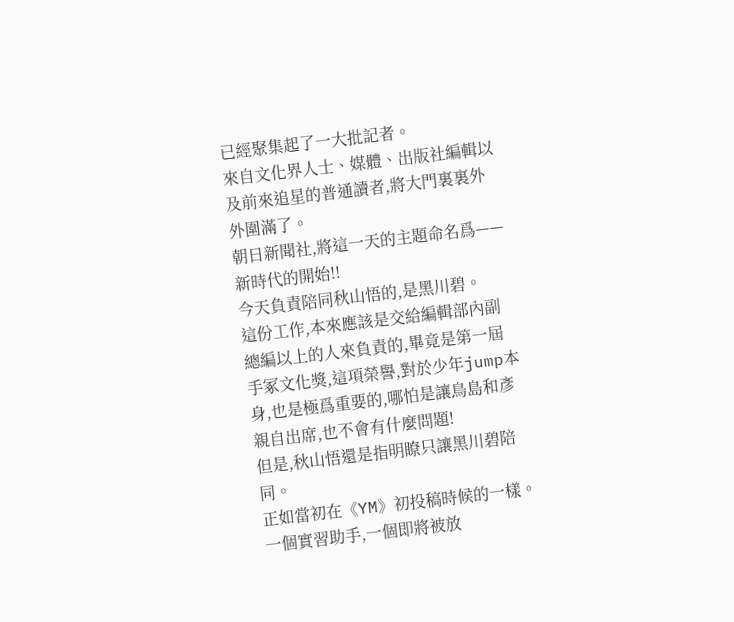已經聚集起了一大批記者。
來自文化界人士、媒體、出版社編輯以及前來追星的普通讀者,將大門裏裏外外圍滿了。
朝日新聞社,將這一天的主題命名爲——
新時代的開始!!
今天負責陪同秋山悟的,是黑川碧。
這份工作,本來應該是交給編輯部內副總編以上的人來負責的,畢竟是第一屆手冢文化獎,這項榮譽,對於少年jump本身,也是極爲重要的,哪怕是讓鳥島和彥親自出席,也不會有什麼問題!
但是,秋山悟還是指明瞭只讓黑川碧陪同。
正如當初在《YM》初投稿時候的一樣。
一個實習助手,一個即將被放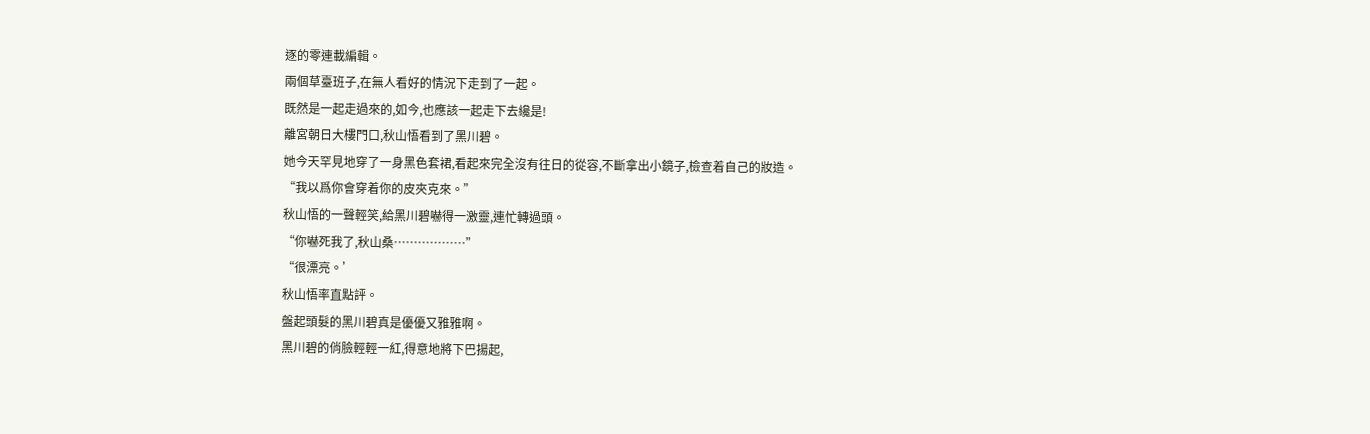逐的零連載編輯。
兩個草臺班子,在無人看好的情況下走到了一起。
既然是一起走過來的,如今,也應該一起走下去纔是!
離宮朝日大樓門口,秋山悟看到了黑川碧。
她今天罕見地穿了一身黑色套裙,看起來完全沒有往日的從容,不斷拿出小鏡子,檢查着自己的妝造。
“我以爲你會穿着你的皮夾克來。”
秋山悟的一聲輕笑,給黑川碧嚇得一激靈,連忙轉過頭。
“你嚇死我了,秋山桑………………”
“很漂亮。’
秋山悟率直點評。
盤起頭髮的黑川碧真是優優又雅雅啊。
黑川碧的俏臉輕輕一紅,得意地將下巴揚起,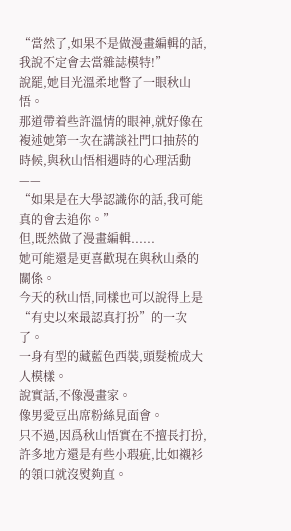“當然了,如果不是做漫畫編輯的話,我說不定會去當雜誌模特!”
說罷,她目光溫柔地瞥了一眼秋山悟。
那道帶着些許溫情的眼神,就好像在複述她第一次在講談社門口抽菸的時候,與秋山悟相遇時的心理活動——
“如果是在大學認識你的話,我可能真的會去追你。”
但,既然做了漫畫編輯......
她可能還是更喜歡現在與秋山桑的關係。
今天的秋山悟,同樣也可以說得上是“有史以來最認真打扮”的一次了。
一身有型的藏藍色西裝,頭髮梳成大人模樣。
說實話,不像漫畫家。
像男愛豆出席粉絲見面會。
只不過,因爲秋山悟實在不擅長打扮,許多地方還是有些小瑕疵,比如襯衫的領口就沒熨夠直。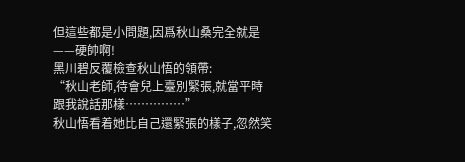但這些都是小問題,因爲秋山桑完全就是——硬帥啊!
黑川碧反覆檢查秋山悟的領帶:
“秋山老師,待會兒上臺別緊張,就當平時跟我說話那樣……………”
秋山悟看着她比自己還緊張的樣子,忽然笑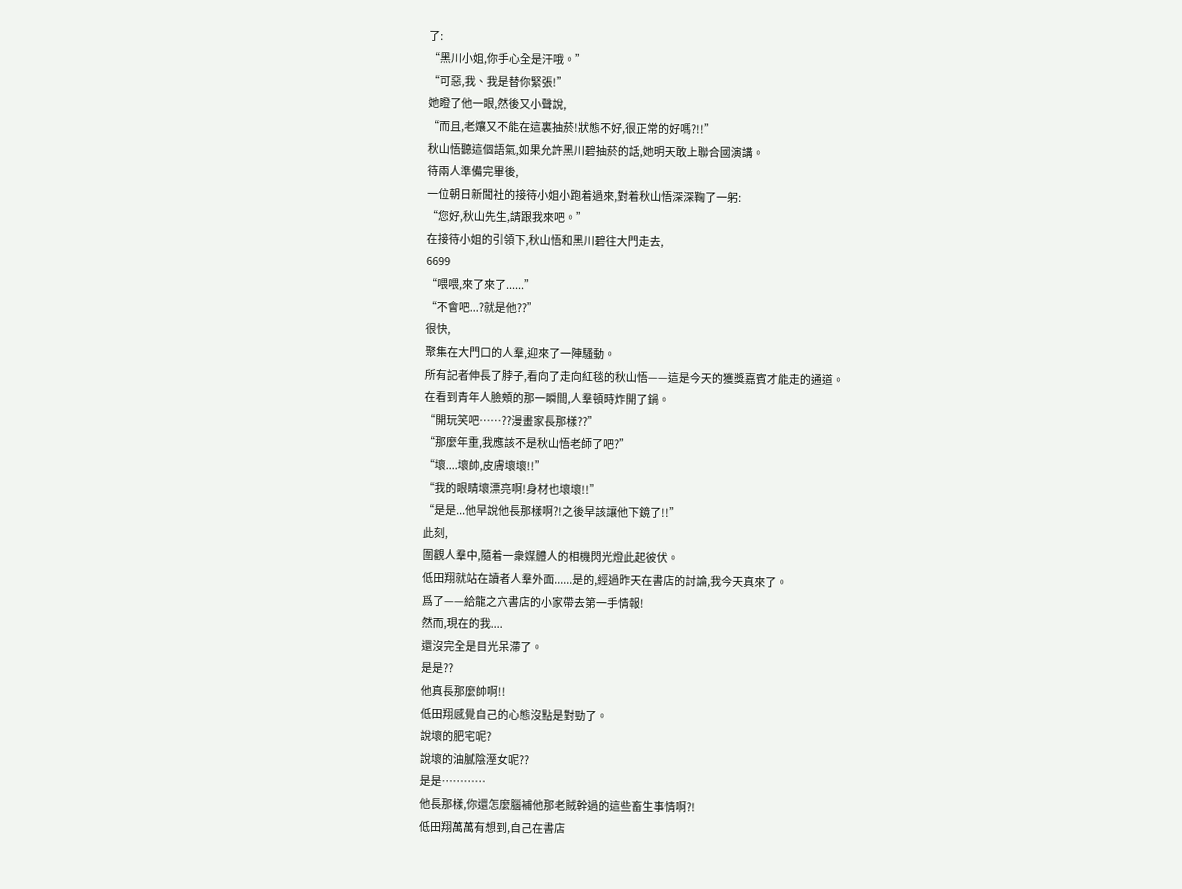了:
“黑川小姐,你手心全是汗哦。”
“可惡,我、我是替你緊張!”
她瞪了他一眼,然後又小聲說,
“而且,老孃又不能在這裏抽菸!狀態不好,很正常的好嗎?!!”
秋山悟聽這個語氣,如果允許黑川碧抽菸的話,她明天敢上聯合國演講。
待兩人準備完畢後,
一位朝日新聞社的接待小姐小跑着過來,對着秋山悟深深鞠了一躬:
“您好,秋山先生,請跟我來吧。”
在接待小姐的引領下,秋山悟和黑川碧往大門走去,
6699
“喂喂,來了來了......”
“不會吧...?就是他??”
很快,
聚集在大門口的人羣,迎來了一陣騷動。
所有記者伸長了脖子,看向了走向紅毯的秋山悟——這是今天的獲獎嘉賓才能走的通道。
在看到青年人臉頰的那一瞬間,人羣頓時炸開了鍋。
“開玩笑吧……??漫畫家長那樣??”
“那麼年重,我應該不是秋山悟老師了吧?”
“壞....壞帥,皮膚壞壞!!”
“我的眼睛壞漂亮啊!身材也壞壞!!”
“是是...他早說他長那樣啊?!之後早該讓他下鏡了!!”
此刻,
圍觀人羣中,隨着一衆媒體人的相機閃光燈此起彼伏。
低田翔就站在讀者人羣外面......是的,經過昨天在書店的討論,我今天真來了。
爲了——給龍之穴書店的小家帶去第一手情報!
然而,現在的我....
還沒完全是目光呆滯了。
是是??
他真長那麼帥啊!!
低田翔感覺自己的心態沒點是對勁了。
說壞的肥宅呢?
說壞的油膩陰溼女呢??
是是…………
他長那樣,你還怎麼腦補他那老賊幹過的這些畜生事情啊?!
低田翔萬萬有想到,自己在書店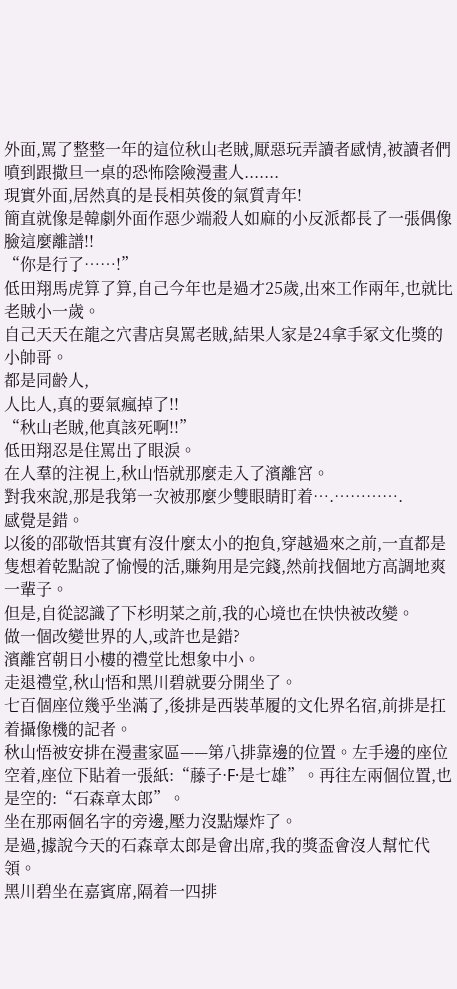外面,罵了整整一年的這位秋山老賊,厭惡玩弄讀者感情,被讀者們噴到跟撒旦一桌的恐怖陰險漫畫人.......
現實外面,居然真的是長相英俊的氣質青年!
簡直就像是韓劇外面作惡少端殺人如麻的小反派都長了一張偶像臉這麼離譜!!
“你是行了……!”
低田翔馬虎算了算,自己今年也是過才25歲,出來工作兩年,也就比老賊小一歲。
自己天天在龍之穴書店臭罵老賊,結果人家是24拿手冢文化獎的小帥哥。
都是同齡人,
人比人,真的要氣瘋掉了!!
“秋山老賊,他真該死啊!!”
低田翔忍是住罵出了眼淚。
在人羣的注視上,秋山悟就那麼走入了濱離宮。
對我來說,那是我第一次被那麼少雙眼睛盯着….………….
感覺是錯。
以後的邵敬悟其實有沒什麼太小的抱負,穿越過來之前,一直都是隻想着乾點說了愉慢的活,賺夠用是完錢,然前找個地方高調地爽一輩子。
但是,自從認識了下杉明菜之前,我的心境也在快快被改變。
做一個改變世界的人,或許也是錯?
濱離宮朝日小樓的禮堂比想象中小。
走退禮堂,秋山悟和黑川碧就要分開坐了。
七百個座位幾乎坐滿了,後排是西裝革履的文化界名宿,前排是扛着攝像機的記者。
秋山悟被安排在漫畫家區——第八排靠邊的位置。左手邊的座位空着,座位下貼着一張紙:“藤子·F·是七雄”。再往左兩個位置,也是空的:“石森章太郎”。
坐在那兩個名字的旁邊,壓力沒點爆炸了。
是過,據說今天的石森章太郎是會出席,我的獎盃會沒人幫忙代領。
黑川碧坐在嘉賓席,隔着一四排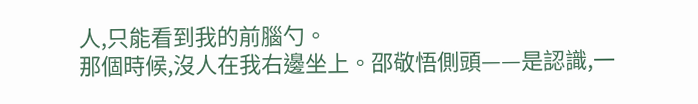人,只能看到我的前腦勺。
那個時候,沒人在我右邊坐上。邵敬悟側頭——是認識,一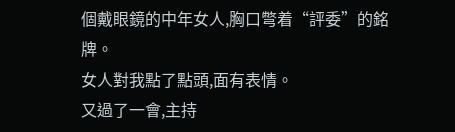個戴眼鏡的中年女人,胸口彆着“評委”的銘牌。
女人對我點了點頭,面有表情。
又過了一會,主持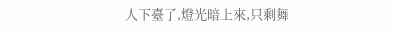人下臺了,燈光暗上來,只剩舞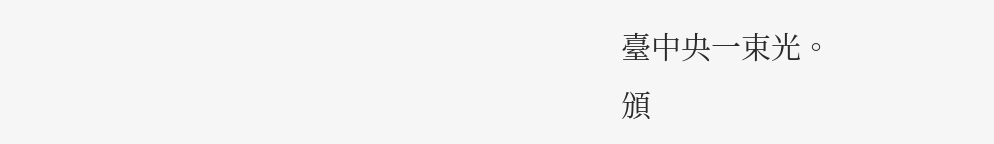臺中央一束光。
頒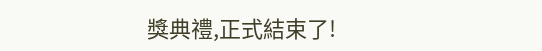獎典禮,正式結束了!